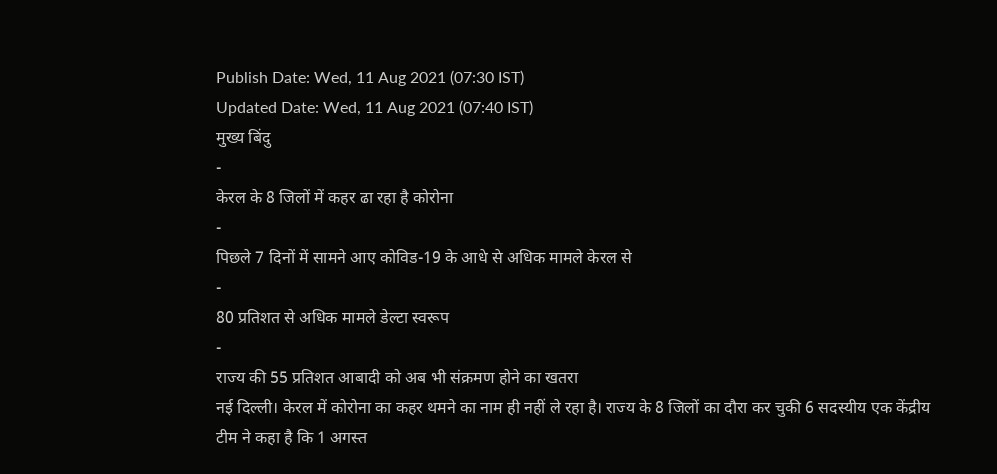Publish Date: Wed, 11 Aug 2021 (07:30 IST)
Updated Date: Wed, 11 Aug 2021 (07:40 IST)
मुख्य बिंदु
-
केरल के 8 जिलों में कहर ढा रहा है कोरोना
-
पिछले 7 दिनों में सामने आए कोविड-19 के आधे से अधिक मामले केरल से
-
80 प्रतिशत से अधिक मामले डेल्टा स्वरूप
-
राज्य की 55 प्रतिशत आबादी को अब भी संक्रमण होने का खतरा
नई दिल्ली। केरल में कोरोना का कहर थमने का नाम ही नहीं ले रहा है। राज्य के 8 जिलों का दौरा कर चुकी 6 सदस्यीय एक केंद्रीय टीम ने कहा है कि 1 अगस्त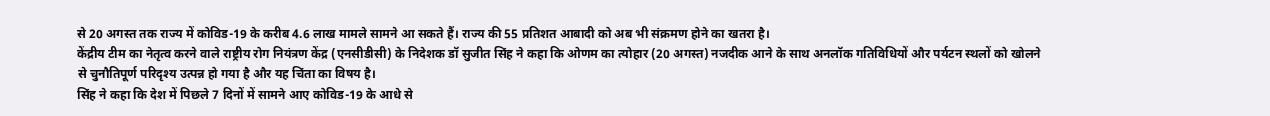से 20 अगस्त तक राज्य में कोविड-19 के करीब 4.6 लाख मामले सामने आ सकते हैं। राज्य की 55 प्रतिशत आबादी को अब भी संक्रमण होने का खतरा है।
केंद्रीय टीम का नेतृत्व करने वाले राष्ट्रीय रोग नियंत्रण केंद्र (एनसीडीसी) के निदेशक डॉ सुजीत सिंह ने कहा कि ओणम का त्योहार (20 अगस्त) नजदीक आने के साथ अनलॉक गतिविधियों और पर्यटन स्थलों को खोलने से चुनौतिपूर्ण परिदृश्य उत्पन्न हो गया है और यह चिंता का विषय है।
सिंह ने कहा कि देश में पिछले 7 दिनों में सामने आए कोविड-19 के आधे से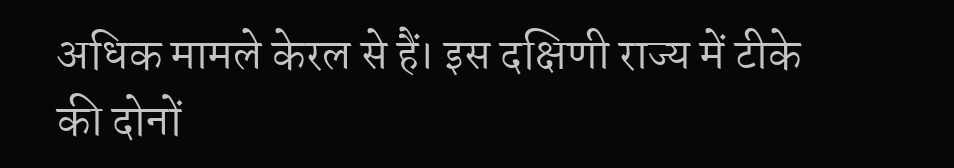अधिक मामले केरल से हैं। इस दक्षिणी राज्य में टीके की दोनों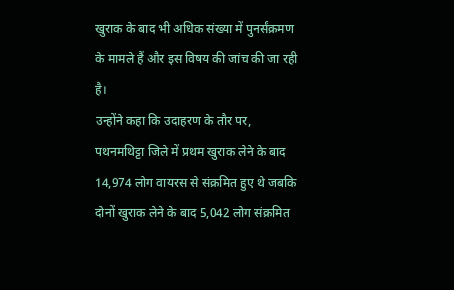खुराक के बाद भी अधिक संख्या में पुनर्संक्रमण के मामले हैं और इस विषय की जांच की जा रही है।
उन्होंने कहा कि उदाहरण के तौर पर, पथनमथिट्टा जिले में प्रथम खुराक लेने के बाद 14,974 लोग वायरस से संक्रमित हुए थे जबकि दोनों खुराक लेने के बाद 5,042 लोग संक्रमित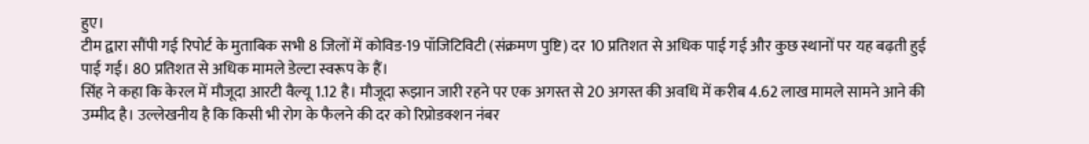हुए।
टीम द्वारा सौंपी गई रिपोर्ट के मुताबिक सभी 8 जिलों में कोविड-19 पॉजिटिविटी (संक्रमण पुष्टि) दर 10 प्रतिशत से अधिक पाई गई और कुछ स्थानों पर यह बढ़ती हुई पाई गई। 80 प्रतिशत से अधिक मामले डेल्टा स्वरूप के हैं।
सिंह ने कहा कि केरल में मौजूदा आरटी वैल्यू 1.12 है। मौजूदा रूझान जारी रहने पर एक अगस्त से 20 अगस्त की अवधि में करीब 4.62 लाख मामले सामने आने की उम्मीद है। उल्लेखनीय है कि किसी भी रोग के फैलने की दर को रिप्रोडक्शन नंबर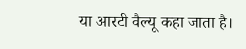या आरटी वैल्यू कहा जाता है।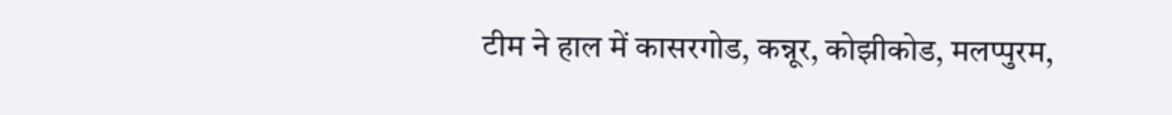टीम ने हाल में कासरगोड, कन्नूर, कोझीकोड, मलप्पुरम,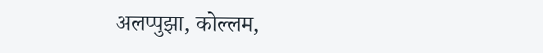अलप्पुझा, कोल्लम,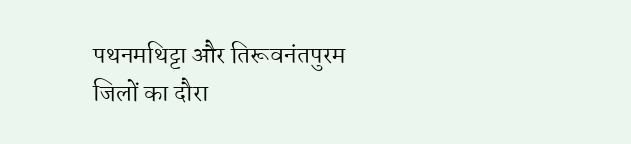पथनमथिट्टा और तिरूवनंतपुरम जिलों का दौरा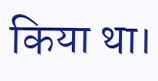किया था।